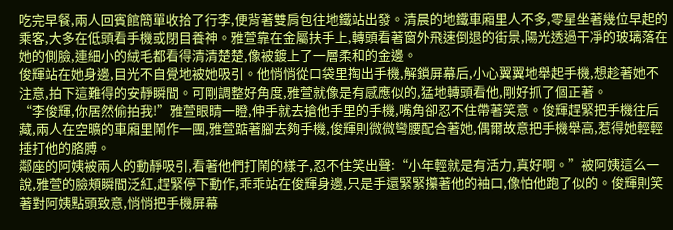吃完早餐,兩人回賓館簡單收拾了行李,便背著雙肩包往地鐵站出發。清晨的地鐵車廂里人不多,零星坐著幾位早起的乘客,大多在低頭看手機或閉目養神。雅萱靠在金屬扶手上,轉頭看著窗外飛速倒退的街景,陽光透過干凈的玻璃落在她的側臉,連細小的絨毛都看得清清楚楚,像被鍍上了一層柔和的金邊。
俊輝站在她身邊,目光不自覺地被她吸引。他悄悄從口袋里掏出手機,解鎖屏幕后,小心翼翼地舉起手機,想趁著她不注意,拍下這難得的安靜瞬間。可剛調整好角度,雅萱就像是有感應似的,猛地轉頭看他,剛好抓了個正著。
“李俊輝,你居然偷拍我!”雅萱眼睛一瞪,伸手就去搶他手里的手機,嘴角卻忍不住帶著笑意。俊輝趕緊把手機往后藏,兩人在空曠的車廂里鬧作一團,雅萱踮著腳去夠手機,俊輝則微微彎腰配合著她,偶爾故意把手機舉高,惹得她輕輕捶打他的胳膊。
鄰座的阿姨被兩人的動靜吸引,看著他們打鬧的樣子,忍不住笑出聲:“小年輕就是有活力,真好啊。”被阿姨這么一說,雅萱的臉頰瞬間泛紅,趕緊停下動作,乖乖站在俊輝身邊,只是手還緊緊攥著他的袖口,像怕他跑了似的。俊輝則笑著對阿姨點頭致意,悄悄把手機屏幕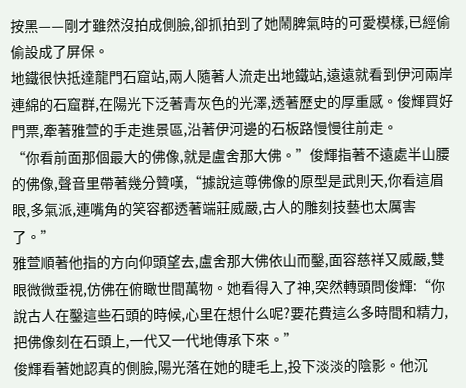按黑——剛才雖然沒拍成側臉,卻抓拍到了她鬧脾氣時的可愛模樣,已經偷偷設成了屏保。
地鐵很快抵達龍門石窟站,兩人隨著人流走出地鐵站,遠遠就看到伊河兩岸連綿的石窟群,在陽光下泛著青灰色的光澤,透著歷史的厚重感。俊輝買好門票,牽著雅萱的手走進景區,沿著伊河邊的石板路慢慢往前走。
“你看前面那個最大的佛像,就是盧舍那大佛。”俊輝指著不遠處半山腰的佛像,聲音里帶著幾分贊嘆,“據說這尊佛像的原型是武則天,你看這眉眼,多氣派,連嘴角的笑容都透著端莊威嚴,古人的雕刻技藝也太厲害了。”
雅萱順著他指的方向仰頭望去,盧舍那大佛依山而鑿,面容慈祥又威嚴,雙眼微微垂視,仿佛在俯瞰世間萬物。她看得入了神,突然轉頭問俊輝:“你說古人在鑿這些石頭的時候,心里在想什么呢?要花費這么多時間和精力,把佛像刻在石頭上,一代又一代地傳承下來。”
俊輝看著她認真的側臉,陽光落在她的睫毛上,投下淡淡的陰影。他沉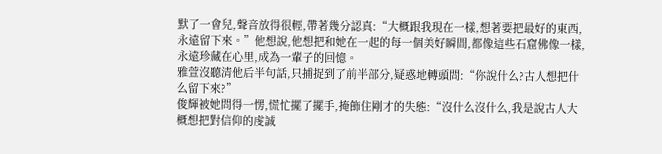默了一會兒,聲音放得很輕,帶著幾分認真:“大概跟我現在一樣,想著要把最好的東西,永遠留下來。”他想說,他想把和她在一起的每一個美好瞬間,都像這些石窟佛像一樣,永遠珍藏在心里,成為一輩子的回憶。
雅萱沒聽清他后半句話,只捕捉到了前半部分,疑惑地轉頭問:“你說什么?古人想把什么留下來?”
俊輝被她問得一愣,慌忙擺了擺手,掩飾住剛才的失態:“沒什么沒什么,我是說古人大概想把對信仰的虔誠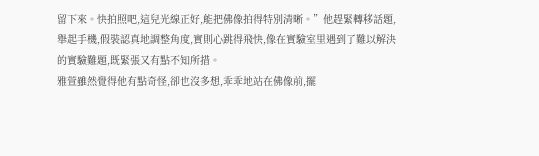留下來。快拍照吧,這兒光線正好,能把佛像拍得特別清晰。”他趕緊轉移話題,舉起手機,假裝認真地調整角度,實則心跳得飛快,像在實驗室里遇到了難以解決的實驗難題,既緊張又有點不知所措。
雅萱雖然覺得他有點奇怪,卻也沒多想,乖乖地站在佛像前,擺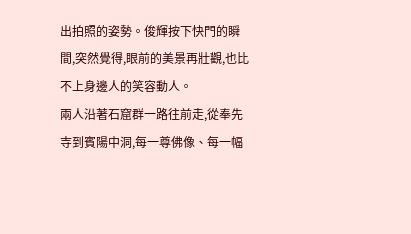出拍照的姿勢。俊輝按下快門的瞬間,突然覺得,眼前的美景再壯觀,也比不上身邊人的笑容動人。
兩人沿著石窟群一路往前走,從奉先寺到賓陽中洞,每一尊佛像、每一幅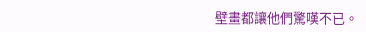壁畫都讓他們驚嘆不已。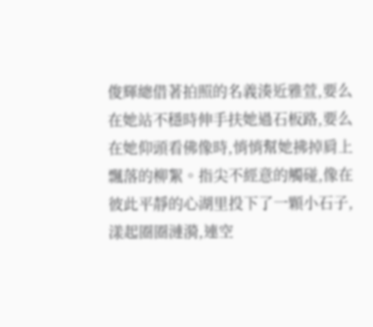俊輝總借著拍照的名義湊近雅萱,要么在她站不穩時伸手扶她過石板路,要么在她仰頭看佛像時,悄悄幫她拂掉肩上飄落的柳絮。指尖不經意的觸碰,像在彼此平靜的心湖里投下了一顆小石子,漾起圈圈漣漪,連空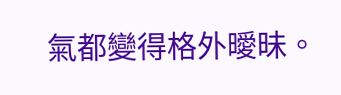氣都變得格外曖昧。